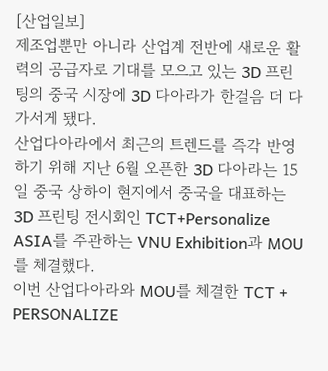[산업일보]
제조업뿐만 아니라 산업계 전반에 새로운 활력의 공급자로 기대를 모으고 있는 3D 프린팅의 중국 시장에 3D 다아라가 한걸음 더 다가서게 됐다.
산업다아라에서 최근의 트렌드를 즉각 반영하기 위해 지난 6월 오픈한 3D 다아라는 15일 중국 상하이 현지에서 중국을 대표하는 3D 프린팅 전시회인 TCT+Personalize ASIA를 주관하는 VNU Exhibition과 MOU를 체결했다.
이번 산업다아라와 MOU를 체결한 TCT + PERSONALIZE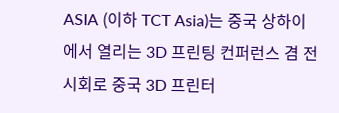ASIA (이하 TCT Asia)는 중국 상하이에서 열리는 3D 프린팅 컨퍼런스 겸 전시회로 중국 3D 프린터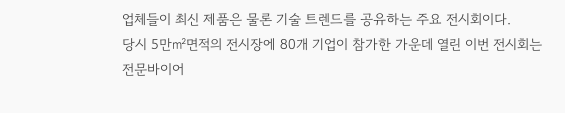업체들이 최신 제품은 물론 기술 트렌드를 공유하는 주요 전시회이다.
당시 5만㎡면적의 전시장에 80개 기업이 참가한 가운데 열린 이번 전시회는 전문바이어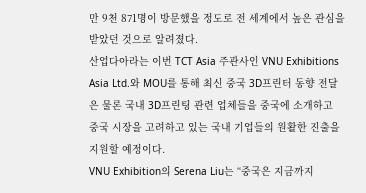만 9천 871명이 방문했을 정도로 전 세계에서 높은 관심을 받았던 것으로 알려졌다.
산업다아라는 이번 TCT Asia 주관사인 VNU Exhibitions Asia Ltd.와 MOU를 통해 최신 중국 3D프린터 동향 전달은 물론 국내 3D프린팅 관련 업체들을 중국에 소개하고 중국 시장을 고려하고 있는 국내 기업들의 원활한 진출을 지원할 예정이다.
VNU Exhibition의 Serena Liu는 “중국은 지금까지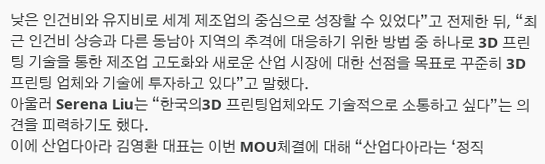낮은 인건비와 유지비로 세계 제조업의 중심으로 성장할 수 있었다”고 전제한 뒤, “최근 인건비 상승과 다른 동남아 지역의 추격에 대응하기 위한 방법 중 하나로 3D 프린팅 기술을 통한 제조업 고도화와 새로운 산업 시장에 대한 선점을 목표로 꾸준히 3D 프린팅 업체와 기술에 투자하고 있다”고 말했다.
아울러 Serena Liu는 “한국의3D 프린팅업체와도 기술적으로 소통하고 싶다”는 의견을 피력하기도 했다.
이에 산업다아라 김영환 대표는 이번 MOU체결에 대해 “산업다아라는 ‘정직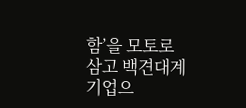함’을 모토로 삼고 백견대계기업으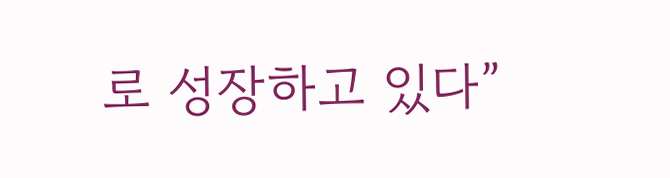로 성장하고 있다”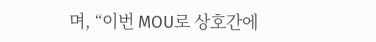며, “이번 MOU로 상호간에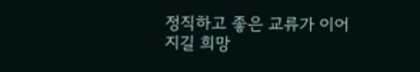정직하고 좋은 교류가 이어지길 희망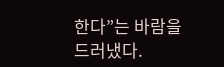한다”는 바람을 드러냈다.